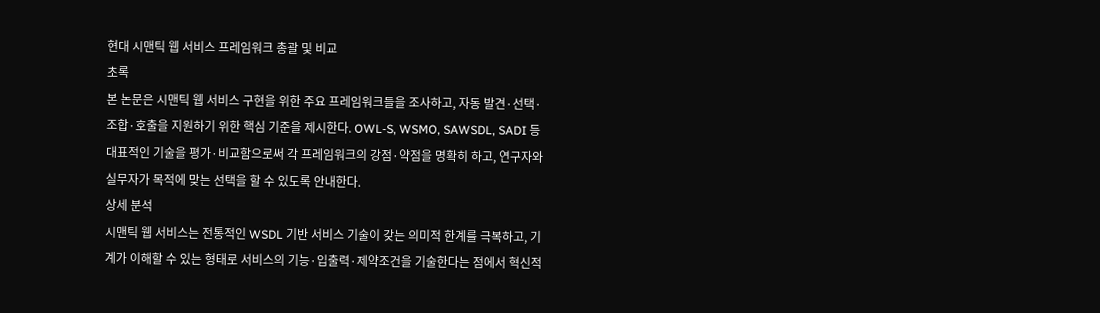현대 시맨틱 웹 서비스 프레임워크 총괄 및 비교
초록
본 논문은 시맨틱 웹 서비스 구현을 위한 주요 프레임워크들을 조사하고, 자동 발견·선택·조합·호출을 지원하기 위한 핵심 기준을 제시한다. OWL‑S, WSMO, SAWSDL, SADI 등 대표적인 기술을 평가·비교함으로써 각 프레임워크의 강점·약점을 명확히 하고, 연구자와 실무자가 목적에 맞는 선택을 할 수 있도록 안내한다.
상세 분석
시맨틱 웹 서비스는 전통적인 WSDL 기반 서비스 기술이 갖는 의미적 한계를 극복하고, 기계가 이해할 수 있는 형태로 서비스의 기능·입출력·제약조건을 기술한다는 점에서 혁신적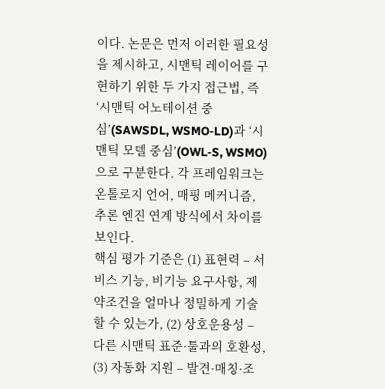이다. 논문은 먼저 이러한 필요성을 제시하고, 시맨틱 레이어를 구현하기 위한 두 가지 접근법, 즉 ‘시맨틱 어노테이션 중심’(SAWSDL, WSMO‑LD)과 ‘시맨틱 모델 중심’(OWL‑S, WSMO)으로 구분한다. 각 프레임워크는 온톨로지 언어, 매핑 메커니즘, 추론 엔진 연계 방식에서 차이를 보인다.
핵심 평가 기준은 (1) 표현력 – 서비스 기능, 비기능 요구사항, 제약조건을 얼마나 정밀하게 기술할 수 있는가, (2) 상호운용성 – 다른 시맨틱 표준·툴과의 호환성, (3) 자동화 지원 – 발견·매칭·조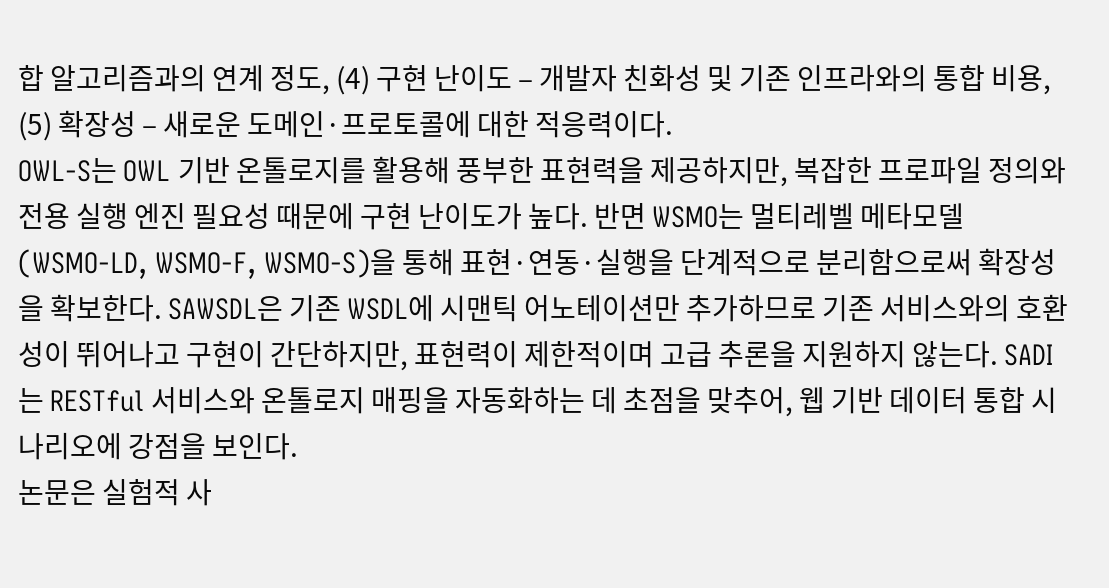합 알고리즘과의 연계 정도, (4) 구현 난이도 – 개발자 친화성 및 기존 인프라와의 통합 비용, (5) 확장성 – 새로운 도메인·프로토콜에 대한 적응력이다.
OWL‑S는 OWL 기반 온톨로지를 활용해 풍부한 표현력을 제공하지만, 복잡한 프로파일 정의와 전용 실행 엔진 필요성 때문에 구현 난이도가 높다. 반면 WSMO는 멀티레벨 메타모델(WSMO‑LD, WSMO‑F, WSMO‑S)을 통해 표현·연동·실행을 단계적으로 분리함으로써 확장성을 확보한다. SAWSDL은 기존 WSDL에 시맨틱 어노테이션만 추가하므로 기존 서비스와의 호환성이 뛰어나고 구현이 간단하지만, 표현력이 제한적이며 고급 추론을 지원하지 않는다. SADI는 RESTful 서비스와 온톨로지 매핑을 자동화하는 데 초점을 맞추어, 웹 기반 데이터 통합 시나리오에 강점을 보인다.
논문은 실험적 사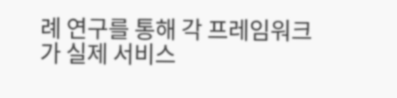례 연구를 통해 각 프레임워크가 실제 서비스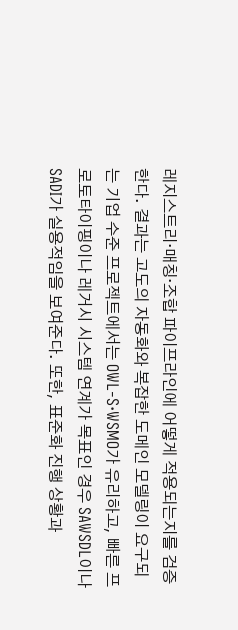레지스트리·매칭·조합 파이프라인에 어떻게 적용되는지를 검증한다. 결과는 고도의 자동화와 복잡한 도메인 모델링이 요구되는 기업 수준 프로젝트에서는 OWL‑S·WSMO가 유리하고, 빠른 프로토타이핑이나 레거시 시스템 연계가 목표인 경우 SAWSDL이나 SADI가 실용적임을 보여준다. 또한, 표준화 진행 상황과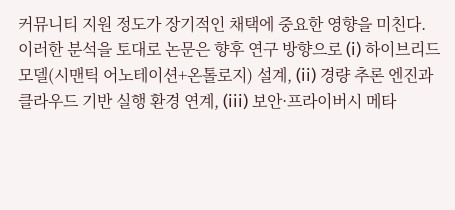커뮤니티 지원 정도가 장기적인 채택에 중요한 영향을 미친다.
이러한 분석을 토대로 논문은 향후 연구 방향으로 (i) 하이브리드 모델(시맨틱 어노테이션+온톨로지) 설계, (ii) 경량 추론 엔진과 클라우드 기반 실행 환경 연계, (iii) 보안·프라이버시 메타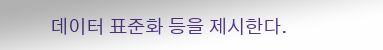데이터 표준화 등을 제시한다.